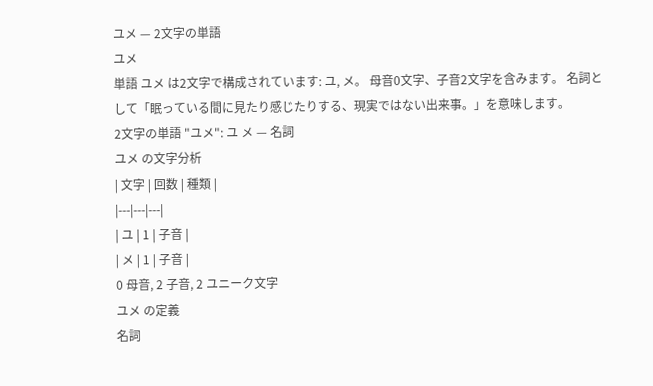ユメ — 2文字の単語
ユメ
単語 ユメ は2文字で構成されています: ユ, メ。 母音0文字、子音2文字を含みます。 名詞として「眠っている間に見たり感じたりする、現実ではない出来事。」を意味します。
2文字の単語 "ユメ": ユ メ — 名詞
ユメ の文字分析
| 文字 | 回数 | 種類 |
|---|---|---|
| ユ | 1 | 子音 |
| メ | 1 | 子音 |
0 母音, 2 子音, 2 ユニーク文字
ユメ の定義
名詞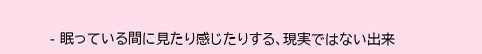- 眠っている間に見たり感じたりする、現実ではない出来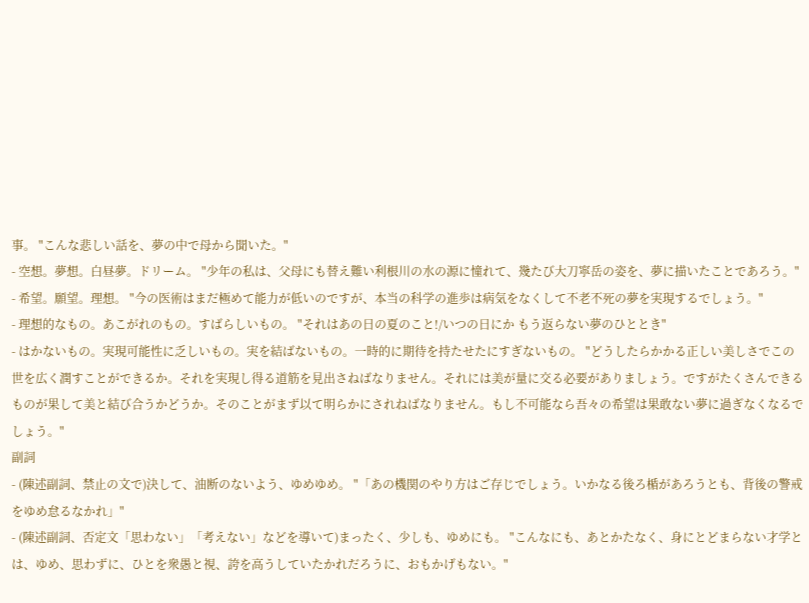事。 "こんな悲しい話を、夢の中で母から聞いた。"
- 空想。夢想。白昼夢。ドリーム。 "少年の私は、父母にも替え難い利根川の水の源に憧れて、幾たび大刀寧岳の姿を、夢に描いたことであろう。"
- 希望。願望。理想。 "今の医術はまだ極めて能力が低いのですが、本当の科学の進歩は病気をなくして不老不死の夢を実現するでしょう。"
- 理想的なもの。あこがれのもの。すばらしいもの。 "それはあの日の夏のこと!/いつの日にか もう返らない夢のひととき"
- はかないもの。実現可能性に乏しいもの。実を結ばないもの。一時的に期待を持たせたにすぎないもの。 "どうしたらかかる正しい美しさでこの世を広く潤すことができるか。それを実現し得る道筋を見出さねばなりません。それには美が量に交る必要がありましょう。ですがたくさんできるものが果して美と結び合うかどうか。そのことがまず以て明らかにされねばなりません。もし不可能なら吾々の希望は果敢ない夢に過ぎなくなるでしょう。"
副詞
- (陳述副詞、禁止の文で)決して、油断のないよう、ゆめゆめ。 "「あの機関のやり方はご存じでしょう。いかなる後ろ楯があろうとも、背後の警戒をゆめ怠るなかれ」"
- (陳述副詞、否定文「思わない」「考えない」などを導いて)まったく、少しも、ゆめにも。 "こんなにも、あとかたなく、身にとどまらない才学とは、ゆめ、思わずに、ひとを衆愚と視、誇を高うしていたかれだろうに、おもかげもない。"